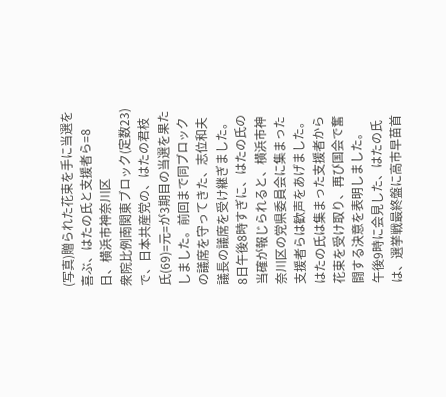(写真)贈られた花束を手に当選を喜ぶ、はたの氏と支援者ら=8日、横浜市神奈川区
衆院比例南関東ブロック(定数23)で、日本共産党の、はたの君枝氏(69)=元=が3期目の当選を果たしました。前回まで同ブロックの議席を守ってきた、志位和夫議長の議席を受け継ぎました。
8日午後8時すぎに、はたの氏の当確が報じられると、横浜市神奈川区の党県委員会に集まった支援者らは歓声をあげました。はたの氏は集まった支援者から花束を受け取り、再び国会で奮闘する決意を表明しました。
午後9時に会見した、はたの氏は、選挙戦最終盤に高市早苗首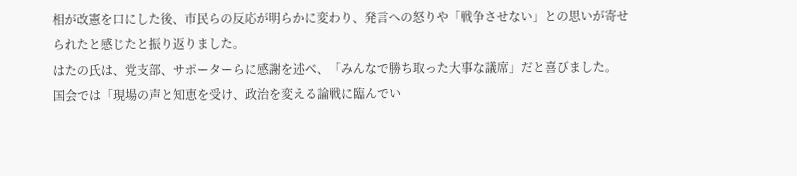相が改憲を口にした後、市民らの反応が明らかに変わり、発言への怒りや「戦争させない」との思いが寄せられたと感じたと振り返りました。
はたの氏は、党支部、サポーターらに感謝を述べ、「みんなで勝ち取った大事な議席」だと喜びました。
国会では「現場の声と知恵を受け、政治を変える論戦に臨んでい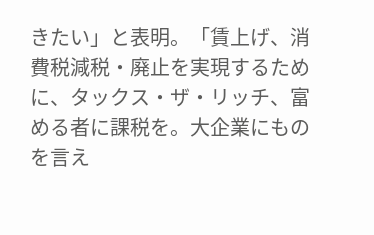きたい」と表明。「賃上げ、消費税減税・廃止を実現するために、タックス・ザ・リッチ、富める者に課税を。大企業にものを言え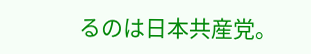るのは日本共産党。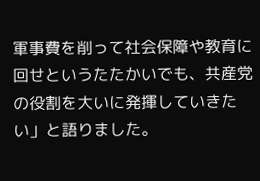軍事費を削って社会保障や教育に回せというたたかいでも、共産党の役割を大いに発揮していきたい」と語りました。